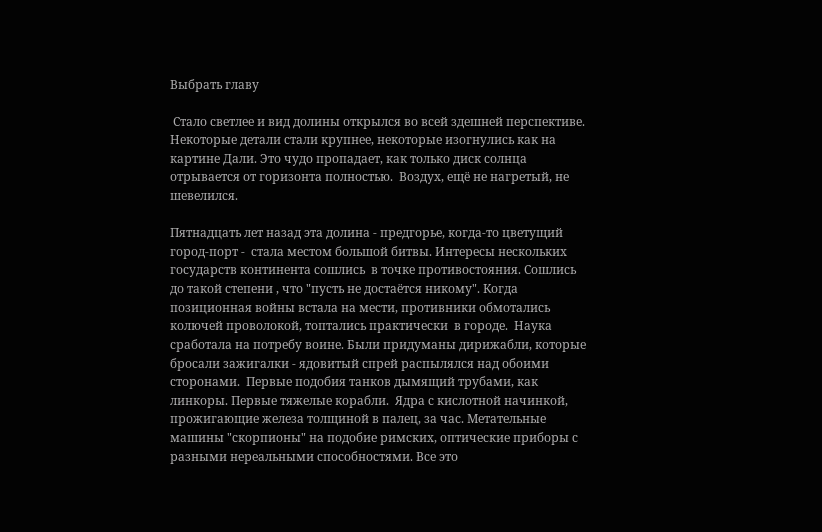Выбрать главу

 Стало светлее и вид долины открылся во всей здешней перспективе. Некоторые детали стали крупнее, некоторые изогнулись как на картине Дали. Это чудо пропадает, как только диск солнца отрывается от горизонта полностью.  Воздух, ещё не нагретый, не шевелился.

Пятнадцать лет назад эта долина - предгорье, когда-то цветущий город-порт -  стала местом большой битвы. Интересы нескольких государств континента сошлись  в точке противостояния. Сошлись до такой степени , что "пусть не достаётся никому". Когда позиционная войны встала на мести, противники обмотались  колючей проволокой, топтались практически  в городе.  Наука сработала на потребу воине. Были придуманы дирижабли, которые бросали зажигалки - ядовитый спрей распылялся над обоими  сторонами.  Первые подобия танков дымящий трубами, как линкоры. Первые тяжелые корабли.  Ядра с кислотной начинкой, прожигающие железа толщиной в палец, за час. Метательные машины "скорпионы" на подобие римских, оптические приборы с разными нереальными способностями. Все это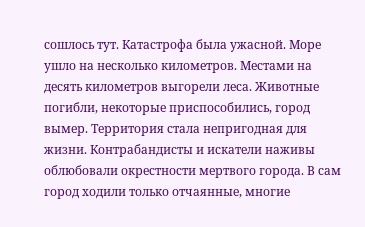сошлось тут. Катастрофа была ужасной. Море ушло на несколько километров. Местами на десять километров выгорели леса. Животные погибли, некоторые приспособились, город вымер. Территория стала непригодная для жизни. Контрабандисты и искатели наживы  облюбовали окрестности мертвого города. В сам город ходили только отчаянные, многие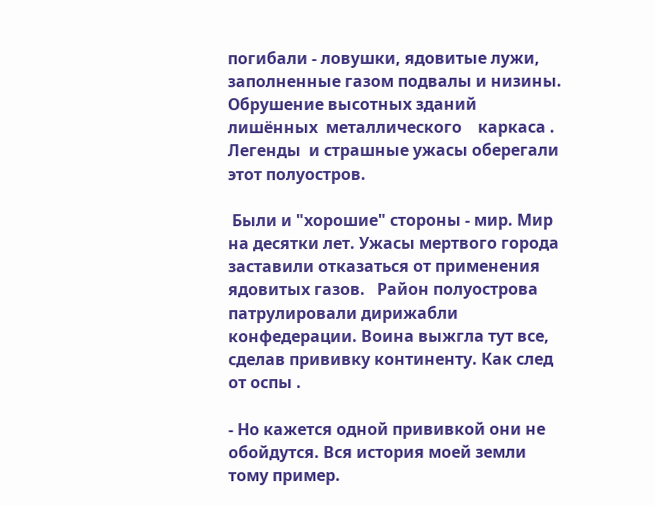погибали - ловушки, ядовитые лужи, заполненные газом подвалы и низины. Обрушение высотных зданий лишённых  металлического    каркаса . Легенды  и страшные ужасы оберегали этот полуостров.

 Были и "хорошие" стороны - мир. Мир на десятки лет. Ужасы мертвого города заставили отказаться от применения  ядовитых газов.   Район полуострова патрулировали дирижабли конфедерации. Воина выжгла тут все, сделав прививку континенту. Как след от оспы .

- Но кажется одной прививкой они не обойдутся. Вся история моей земли тому пример.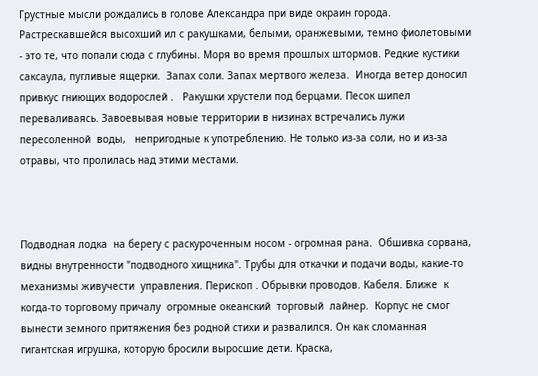Грустные мысли рождались в голове Александра при виде окраин города. Растрескавшейся высохший ил с ракушками, белыми, оранжевыми, темно фиолетовыми  - это те, что попали сюда с глубины. Моря во время прошлых штормов. Редкие кустики саксаула, пугливые ящерки.  Запах соли. Запах мертвого железа.  Иногда ветер доносил привкус гниющих водорослей .   Ракушки хрустели под берцами. Песок шипел переваливаясь. Завоевывая новые территории в низинах встречались лужи пересоленной  воды,   непригодные к употреблению. Не только из-за соли, но и из-за отравы, что пролилась над этими местами.



Подводная лодка  на берегу с раскуроченным носом - огромная рана.  Обшивка сорвана, видны внутренности "подводного хищника". Трубы для откачки и подачи воды, какие-то механизмы живучести  управления. Перископ . Обрывки проводов. Кабеля. Ближе  к когда-то торговому причалу  огромные океанский  торговый  лайнер.  Корпус не смог вынести земного притяжения без родной стихи и развалился. Он как сломанная гигантская игрушка, которую бросили выросшие дети. Краска,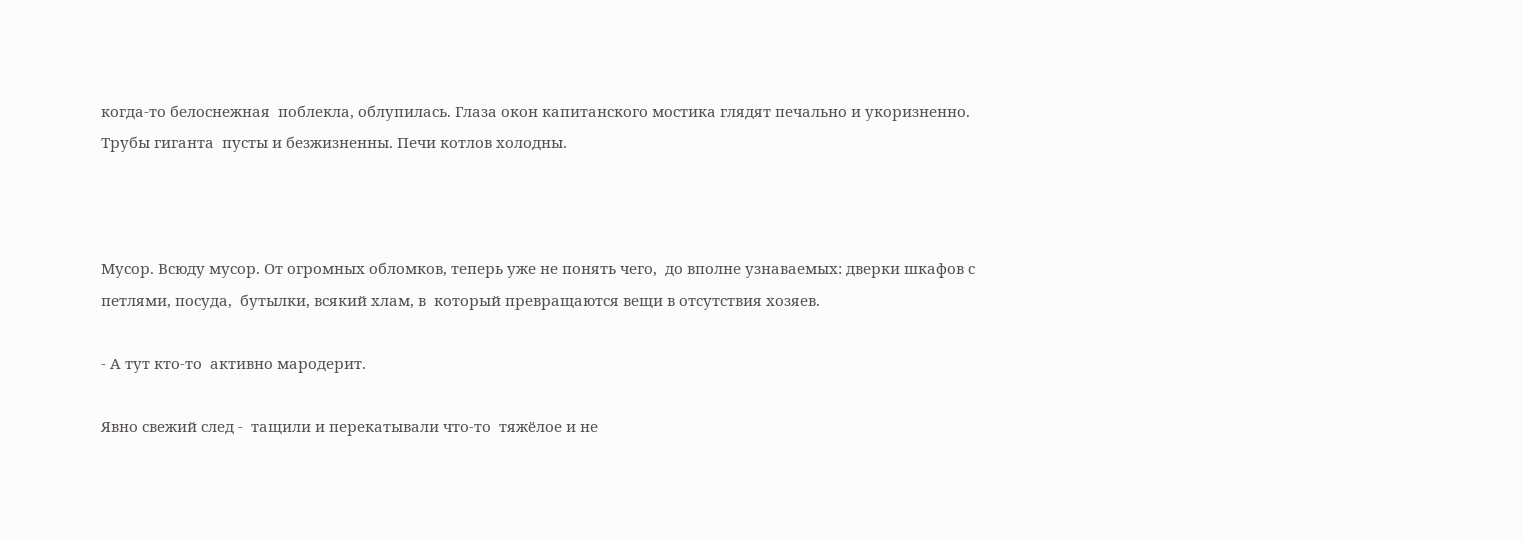когда-то белоснежная  поблекла, облупилась. Глаза окон капитанского мостика глядят печально и укоризненно. Трубы гиганта  пусты и безжизненны. Печи котлов холодны.



Мусор. Всюду мусор. От огромных обломков, теперь уже не понять чего,  до вполне узнаваемых: дверки шкафов с петлями, посуда,  бутылки, всякий хлам, в  который превращаются вещи в отсутствия хозяев.

- А тут кто-то  активно мародерит.

Явно свежий след -  тащили и перекатывали что-то  тяжёлое и не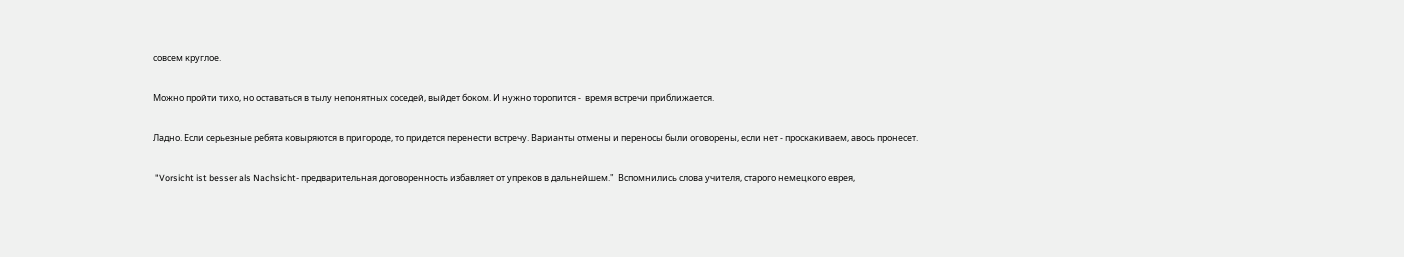совсем круглое.

Можно пройти тихо, но оставаться в тылу непонятных соседей, выйдет боком. И нужно торопится -  время встречи приближается.

Ладно. Если серьезные ребята ковыряются в пригороде, то придется перенести встречу. Варианты отмены и переносы были оговорены, если нет - проскакиваем, авось пронесет.

 "Vorsicht ist besser als Nachsicht- предварительная договоренность избавляет от упреков в дальнейшем."  Вспомнились слова учителя, старого немецкого еврея,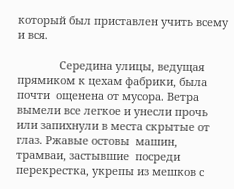который был приставлен учить всему и вся.

              Середина улицы, ведущая прямиком к цехам фабрики, была почти  ощенена от мусора. Ветра вымели все легкое и унесли прочь или запихнули в места скрытые от глаз. Ржавые остовы  машин, трамваи, застывшие  посреди перекрестка, укрепы из мешков с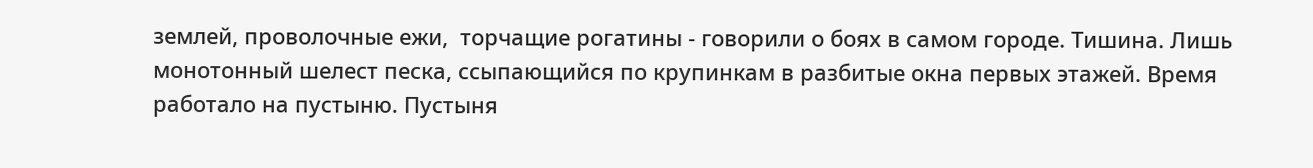землей, проволочные ежи,  торчащие рогатины - говорили о боях в самом городе. Тишина. Лишь  монотонный шелест песка, ссыпающийся по крупинкам в разбитые окна первых этажей. Время работало на пустыню. Пустыня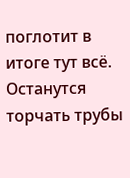поглотит в итоге тут всё. Останутся торчать трубы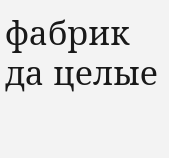фабрик  да целые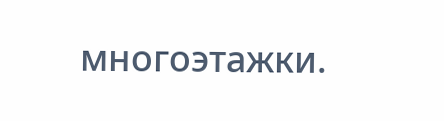многоэтажки.